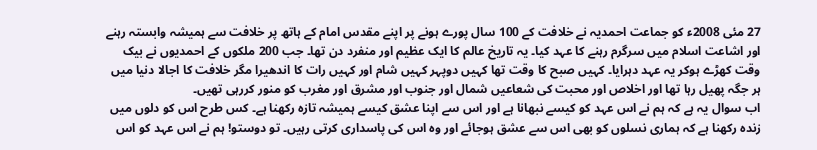27 مئی 2008ء کو جماعت احمدیہ نے خلافت کے 100 سال پورے ہونے پر اپنے مقدس امام کے ہاتھ پر خلافت سے ہمیشہ وابستہ رہنے اور اشاعت اسلام میں سرگرم رہنے کا عہد کیا۔ یہ تاریخ عالم کا ایک عظیم اور منفرد دن تھا۔ جب 200 ملکوں کے احمدیوں نے بیک وقت کھڑے ہوکر یہ عہد دہرایا۔ کہیں صبح کا وقت تھا کہیں دوپہر کہیں شام اور کہیں رات کا اندھیرا مگر خلافت کا اجالا دنیا میں ہر جگہ پھیل رہا تھا اور اخلاص اور محبت کی شعاعیں شمال اور جنوب اور مشرق اور مغرب کو منور کررہی تھیں۔
اب سوال یہ ہے کہ ہم نے اس عہد کو کیسے نبھانا ہے اور اس سے اپنا عشق کیسے ہمیشہ تازہ رکھنا ہے۔ کس طرح اس کو دلوں میں زندہ رکھنا ہے کہ ہماری نسلوں کو بھی اس سے عشق ہوجائے اور وہ اس کی پاسداری کرتی رہیں۔ تو دوستو! ہم نے اس عہد کو اس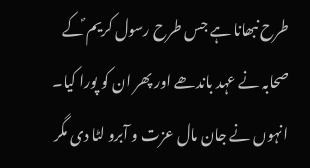طرح نبھانا ہے جس طرح رسول کریم ؐکے صحابہ نے عہد باندھے اور پھر ان کو پورا کیا۔ انہوں نے جان مال عزت و آبرو لٹا دی مگر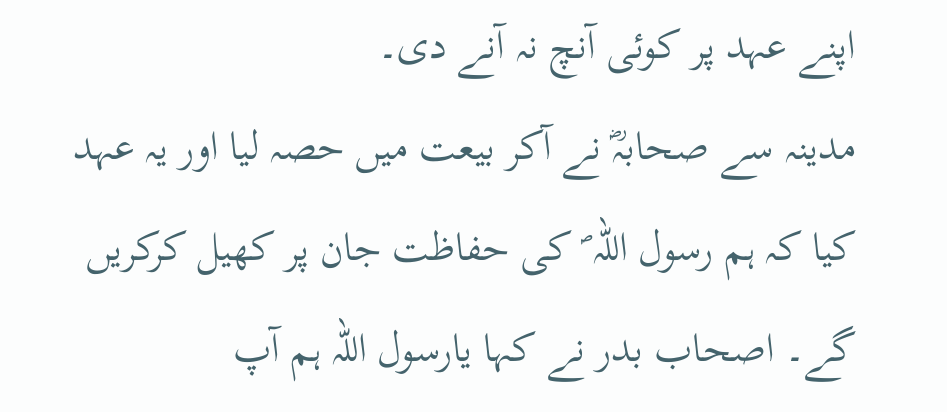اپنے عہد پر کوئی آنچ نہ آنے دی۔
مدینہ سے صحابہؓ نے آکر بیعت میں حصہ لیا اور یہ عہد کیا کہ ہم رسول اللہ ؐ کی حفاظت جان پر کھیل کرکریں گے۔ اصحاب بدر نے کہا یارسول اللہ ہم آپ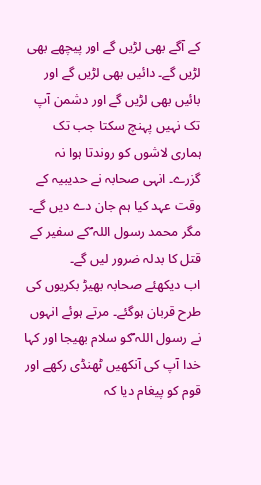کے آگے بھی لڑیں گے اور پیچھے بھی لڑیں گے۔ دائیں بھی لڑیں گے اور بائیں بھی لڑیں گے اور دشمن آپ تک نہیں پہنچ سکتا جب تک ہماری لاشوں کو روندتا ہوا نہ گزرے۔ انہی صحابہ نے حدیبیہ کے وقت عہد کیا ہم جان دے دیں گے۔ مگر محمد رسول اللہ ؐکے سفیر کے قتل کا بدلہ ضرور لیں گے۔
اب دیکھئے صحابہ بھیڑ بکریوں کی طرح قربان ہوگئے۔ مرتے ہوئے انہوں نے رسول اللہ ؐکو سلام بھیجا اور کہا خدا آپ کی آنکھیں ٹھنڈی رکھے اور قوم کو پیغام دیا کہ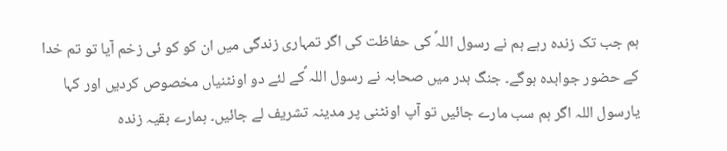ہم جب تک زندہ رہے ہم نے رسول اللہؐ کی حفاظت کی اگر تمہاری زندگی میں ان کو کو ئی زخم آیا تو تم خدا کے حضور جوابدہ ہوگے۔ جنگ بدر میں صحابہ نے رسول اللہ ؐکے لئے دو اونٹنیاں مخصوص کردیں اور کہا یارسول اللہ اگر ہم سب مارے جائیں تو آپ اونٹنی پر مدینہ تشریف لے جائیں۔ ہمارے بقیہ زندہ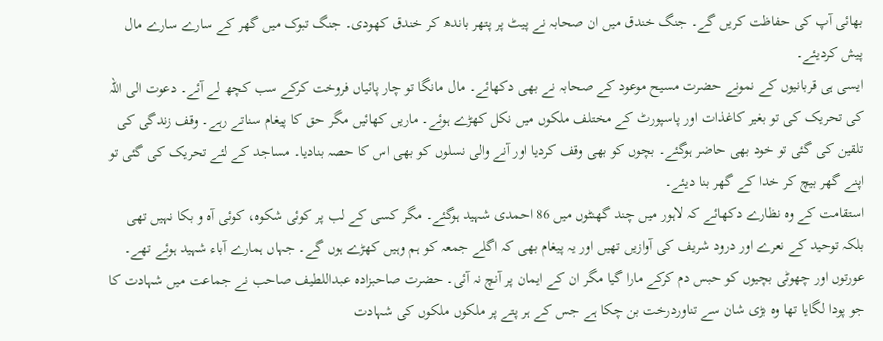بھائی آپ کی حفاظت کریں گے۔ جنگ خندق میں ان صحابہ نے پیٹ پر پتھر باندھ کر خندق کھودی۔ جنگ تبوک میں گھر کے سارے سارے مال پیش کردیئے۔
ایسی ہی قربانیوں کے نمونے حضرت مسیح موعود کے صحابہ نے بھی دکھائے۔ مال مانگا تو چار پائیاں فروخت کرکے سب کچھ لے آئے۔ دعوت الی اللہ کی تحریک کی تو بغیر کاغذات اور پاسپورٹ کے مختلف ملکوں میں نکل کھڑے ہوئے۔ ماریں کھائیں مگر حق کا پیغام سناتے رہے۔ وقف زندگی کی تلقین کی گئی تو خود بھی حاضر ہوگئے۔ بچوں کو بھی وقف کردیا اور آنے والی نسلوں کو بھی اس کا حصہ بنادیا۔ مساجد کے لئے تحریک کی گئی تو اپنے گھر بیچ کر خدا کے گھر بنا دیئے۔
استقامت کے وہ نظارے دکھائے کہ لاہور میں چند گھنٹوں میں 86 احمدی شہید ہوگئے۔ مگر کسی کے لب پر کوئی شکوہ، کوئی آہ و بکا نہیں تھی بلکہ توحید کے نعرے اور درود شریف کی آوازیں تھیں اور یہ پیغام بھی کہ اگلے جمعہ کو ہم وہیں کھڑے ہوں گے۔ جہاں ہمارے آباء شہید ہوئے تھے۔ عورتوں اور چھوٹی بچیوں کو حبس دم کرکے مارا گیا مگر ان کے ایمان پر آنچ نہ آئی۔ حضرت صاحبزادہ عبداللطیف صاحب نے جماعت میں شہادت کا جو پودا لگایا تھا وہ بڑی شان سے تناوردرخت بن چکا ہے جس کے ہر پتے پر ملکوں ملکوں کی شہادت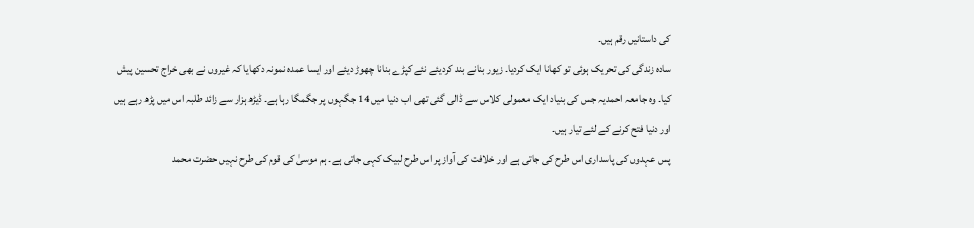کی داستانیں رقم ہیں۔
سادہ زندگی کی تحریک ہوئی تو کھانا ایک کردیا۔ زیور بنانے بند کردیئے نئے کپڑے بنانا چھوڑ دیئے اور ایسا عمدہ نمونہ دکھایا کہ غیروں نے بھی خراج تحسین پیش کیا۔ وہ جامعہ احمدیہ جس کی بنیاد ایک معمولی کلاس سے ڈالی گئی تھی اب دنیا میں 14 جگہوں پر جگمگا رہا ہے۔ ڈیڑھ ہزار سے زائد طلبہ اس میں پڑھ رہے ہیں اور دنیا فتح کرنے کے لئے تیار ہیں۔
پس عہدوں کی پاسداری اس طرح کی جاتی ہے اور خلافت کی آواز پر اس طرح لبیک کہی جاتی ہے۔ ہم موسیٰ کی قوم کی طرح نہیں حضرت محمد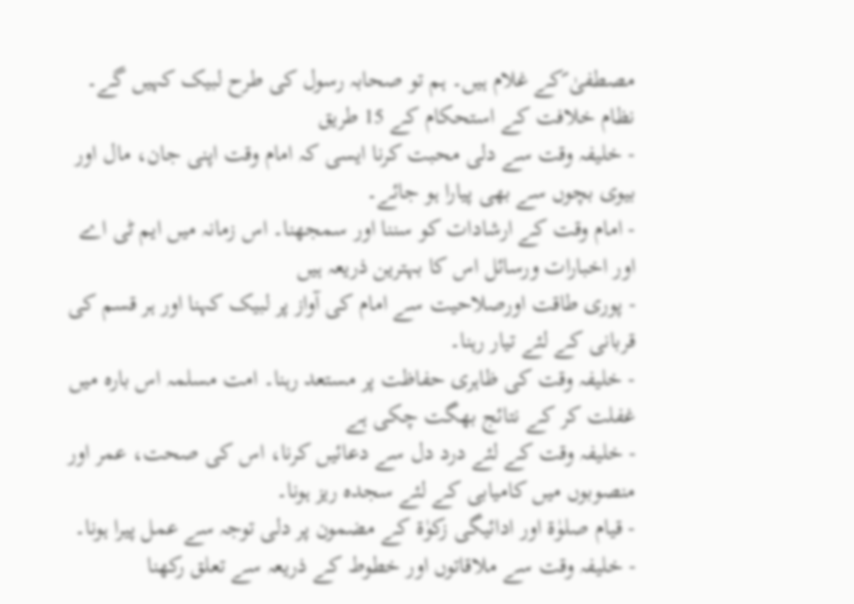مصطفیٰ ؐکے غلام ہیں۔ ہم تو صحابہ رسول کی طرح لبیک کہیں گے۔
نظام خلافت کے استحکام کے 15 طریق
- خلیفہ وقت سے دلی محبت کرنا ایسی کہ امام وقت اپنی جان، مال اور بیوی بچوں سے بھی پیارا ہو جائے۔
- امام وقت کے ارشادات کو سننا اور سمجھنا۔ اس زمانہ میں ایم ٹی اے اور اخبارات ورسائل اس کا بہترین ذریعہ ہیں
- پوری طاقت اورصلاحیت سے امام کی آواز پر لبیک کہنا اور ہر قسم کی قربانی کے لئے تیار رہنا۔
- خلیفہ وقت کی ظاہری حفاظت پر مستعد رہنا۔ امت مسلمہ اس بارہ میں غفلت کر کے نتائج بھگت چکی ہے
- خلیفہ وقت کے لئے درد دل سے دعائیں کرنا، اس کی صحت، عمر اور منصوبوں میں کامیابی کے لئے سجدہ ریز ہونا۔
- قیام صلوٰة اور ادائیگی زکوٰة کے مضمون پر دلی توجہ سے عمل پیرا ہونا۔
- خلیفہ وقت سے ملاقاتوں اور خطوط کے ذریعہ سے تعلق رکھنا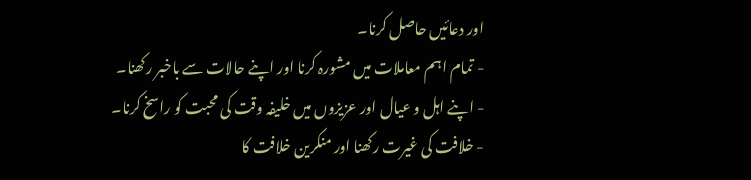اور دعائیں حاصل کرنا۔
- تمام اہم معاملات میں مشورہ کرنا اور اپنے حالات سے باخبر رکھنا۔
- اپنے اہل و عیال اور عزیزوں میں خلیفہ وقت کی محبت کو راسخ کرنا۔
- خلافت کی غیرت رکھنا اور منکرین خلافت کا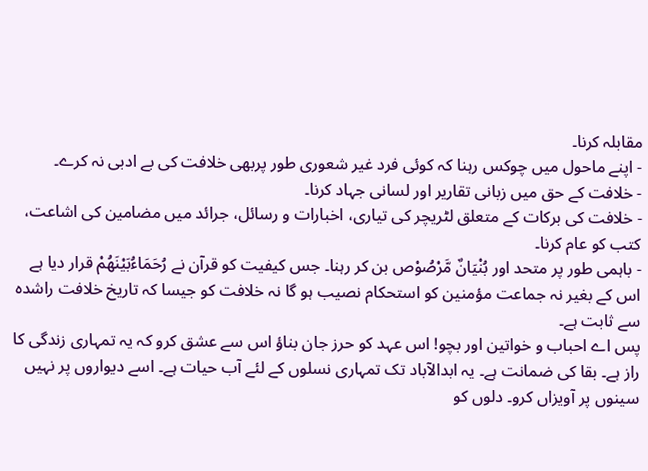مقابلہ کرنا۔
- اپنے ماحول میں چوکس رہنا کہ کوئی فرد غیر شعوری طور پربھی خلافت کی بے ادبی نہ کرے۔
- خلافت کے حق میں زبانی تقاریر اور لسانی جہاد کرنا۔
- خلافت کی برکات کے متعلق لٹریچر کی تیاری، اخبارات و رسائل، جرائد میں مضامین کی اشاعت، کتب کو عام کرنا۔
- باہمی طور پر متحد اور بُنْیَانٌ مَّرْصُوْص بن کر رہنا۔ جس کیفیت کو قرآن نے رُحَمَاءُبَیْنَھُمْ قرار دیا ہے اس کے بغیر نہ جماعت مؤمنین کو استحکام نصیب ہو گا نہ خلافت کو جیسا کہ تاریخ خلافت راشدہ سے ثابت ہے۔
پس اے احباب و خواتین اور بچو! اس عہد کو حرز جان بناؤ اس سے عشق کرو کہ یہ تمہاری زندگی کا راز ہے۔ بقا کی ضمانت ہے۔ یہ ابدالآباد تک تمہاری نسلوں کے لئے آب حیات ہے۔ اسے دیواروں پر نہیں سینوں پر آویزاں کرو۔ دلوں کو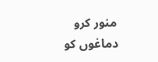منور کرو دماغوں کو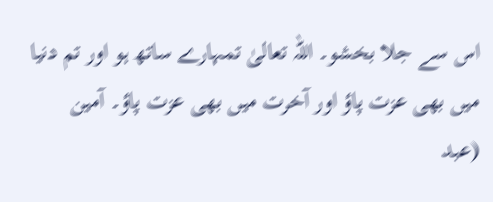اس سے جلا بخشو۔ اللہ تعالیٰ تمہارے ساتھ ہو اور تم دنیا میں بھی عزت پاؤ اور آخرت میں بھی عزت پاؤ۔ آمین
(عبد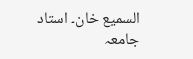السمیع خان۔ استاد جامعہ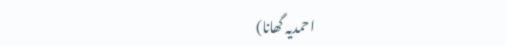احمدیہ گھانا)